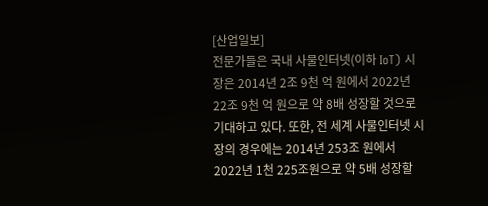[산업일보]
전문가들은 국내 사물인터넷(이하 IoT) 시장은 2014년 2조 9천 억 원에서 2022년 22조 9천 억 원으로 약 8배 성장할 것으로 기대하고 있다. 또한, 전 세계 사물인터넷 시장의 경우에는 2014년 253조 원에서 2022년 1천 225조원으로 약 5배 성장할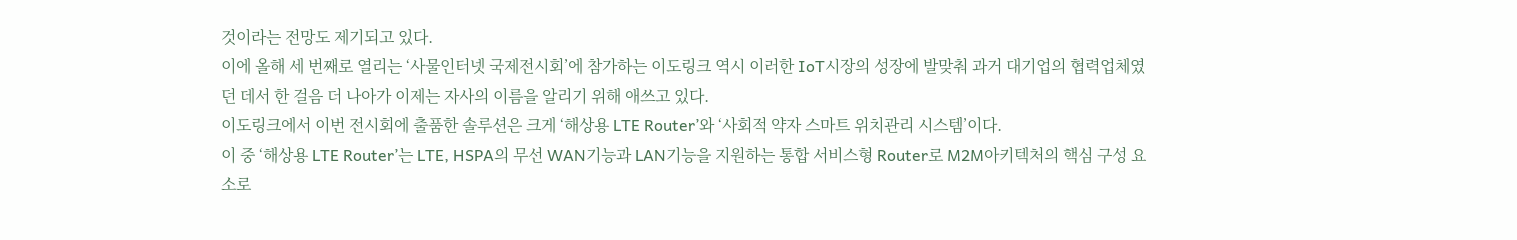것이라는 전망도 제기되고 있다.
이에 올해 세 번째로 열리는 ‘사물인터넷 국제전시회’에 참가하는 이도링크 역시 이러한 IoT시장의 성장에 발맞춰 과거 대기업의 협력업체였던 데서 한 걸음 더 나아가 이제는 자사의 이름을 알리기 위해 애쓰고 있다.
이도링크에서 이번 전시회에 출품한 솔루션은 크게 ‘해상용 LTE Router’와 ‘사회적 약자 스마트 위치관리 시스템’이다.
이 중 ‘해상용 LTE Router’는 LTE, HSPA의 무선 WAN기능과 LAN기능을 지원하는 통합 서비스형 Router로 M2M아키텍처의 핵심 구성 요소로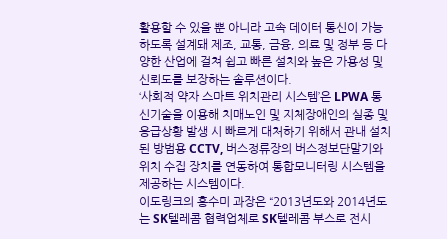활용할 수 있을 뿐 아니라 고속 데이터 통신이 가능하도록 설계돼 제조, 교통, 금융, 의료 및 정부 등 다양한 산업에 걸쳐 쉽고 빠른 설치와 높은 가용성 및 신뢰도를 보장하는 솔루션이다.
‘사회적 약자 스마트 위치관리 시스템’은 LPWA 통신기술을 이용해 치매노인 및 지체장애인의 실종 및 응급상황 발생 시 빠르게 대처하기 위해서 관내 설치된 방범용 CCTV, 버스정류장의 버스정보단말기와 위치 수집 장치를 연동하여 통합모니터링 시스템을 제공하는 시스템이다.
이도링크의 홍수미 과장은 “2013년도와 2014년도는 SK텔레콤 협력업체로 SK텔레콤 부스로 전시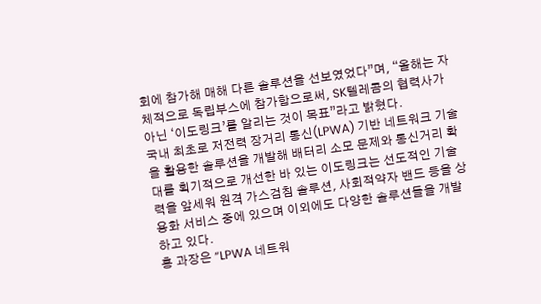회에 참가해 매해 다른 솔루션을 선보였었다”며, “올해는 자체적으로 독립부스에 참가함으로써, SK텔레콤의 협력사가 아닌 ‘이도링크’를 알리는 것이 목표”라고 밝혔다.
국내 최초로 저전력 장거리 통신(LPWA) 기반 네트워크 기술을 활용한 솔루션을 개발해 배터리 소모 문제와 통신거리 확대를 획기적으로 개선한 바 있는 이도링크는 선도적인 기술력을 앞세워 원격 가스검침 솔루션, 사회적약자 밴드 등을 상용화 서비스 중에 있으며 이외에도 다양한 솔루션들을 개발하고 있다.
홍 과장은 “LPWA 네트워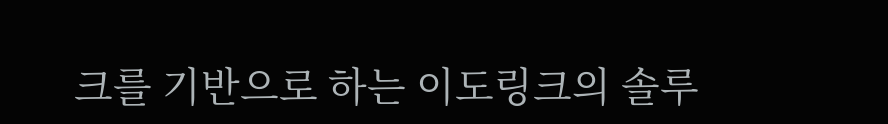크를 기반으로 하는 이도링크의 솔루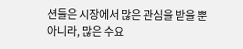션들은 시장에서 많은 관심을 받을 뿐 아니라, 많은 수요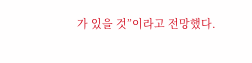가 있을 것”이라고 전망했다.